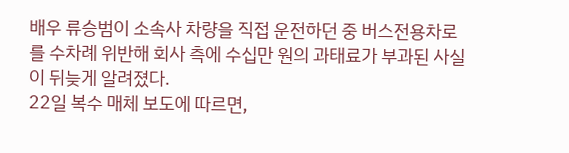배우 류승범이 소속사 차량을 직접 운전하던 중 버스전용차로를 수차례 위반해 회사 측에 수십만 원의 과태료가 부과된 사실이 뒤늦게 알려졌다.
22일 복수 매체 보도에 따르면,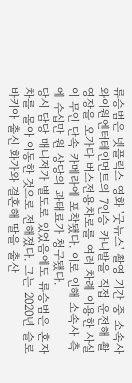류승범은 넷플릭스 영화 '굿뉴스' 촬영 기간 중 소속사 와이원엔터테인먼트의 7인승 카니발을 직접 운전해 촬영장을 오가다 버스전용차로를 여러 차례 이용한 사실이 무인 단속 카메라에 포착됐다. 이로 인해 소속사 측에 수십만 원 상당의 과태료가 청구됐다.
당시 담당 매니저가 별도로 있었음에도 류승범은 혼자 차를 몰아 이동한 것으로 전해졌다. 그는 2020년 슬로바키아 출신 화가와 결혼해 딸을 출산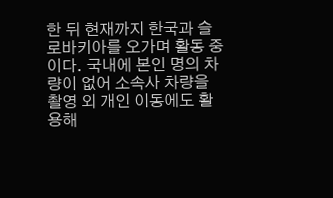한 뒤 현재까지 한국과 슬로바키아를 오가며 활동 중이다. 국내에 본인 명의 차량이 없어 소속사 차량을 촬영 외 개인 이동에도 활용해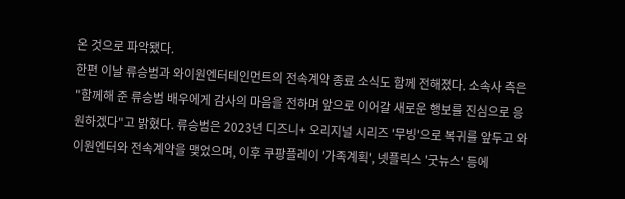온 것으로 파악됐다.
한편 이날 류승범과 와이원엔터테인먼트의 전속계약 종료 소식도 함께 전해졌다. 소속사 측은 "함께해 준 류승범 배우에게 감사의 마음을 전하며 앞으로 이어갈 새로운 행보를 진심으로 응원하겠다"고 밝혔다. 류승범은 2023년 디즈니+ 오리지널 시리즈 '무빙'으로 복귀를 앞두고 와이원엔터와 전속계약을 맺었으며, 이후 쿠팡플레이 '가족계획', 넷플릭스 '굿뉴스' 등에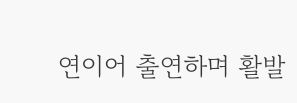연이어 출연하며 활발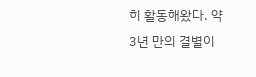히 활동해왔다. 약 3년 만의 결별이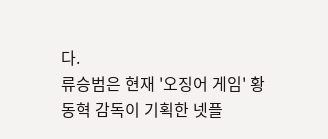다.
류승범은 현재 '오징어 게임' 황동혁 감독이 기획한 넷플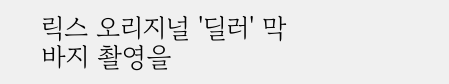릭스 오리지널 '딜러' 막바지 촬영을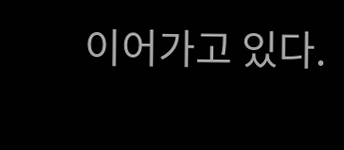이어가고 있다.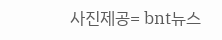사진제공= bnt뉴스